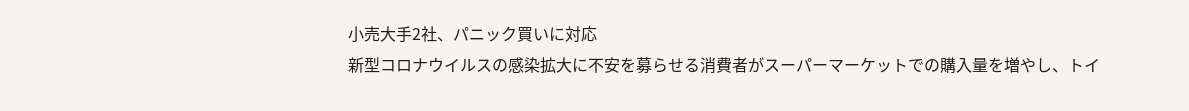小売大手2社、パニック買いに対応
新型コロナウイルスの感染拡大に不安を募らせる消費者がスーパーマーケットでの購入量を増やし、トイ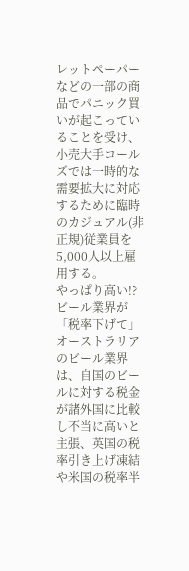レットペーパーなどの一部の商品でパニック買いが起こっていることを受け、小売大手コールズでは一時的な需要拡大に対応するために臨時のカジュアル(非正規)従業員を5,000人以上雇用する。
やっぱり高い!?ビール業界が「税率下げて」
オーストラリアのビール業界は、自国のビールに対する税金が諸外国に比較し不当に高いと主張、英国の税率引き上げ凍結や米国の税率半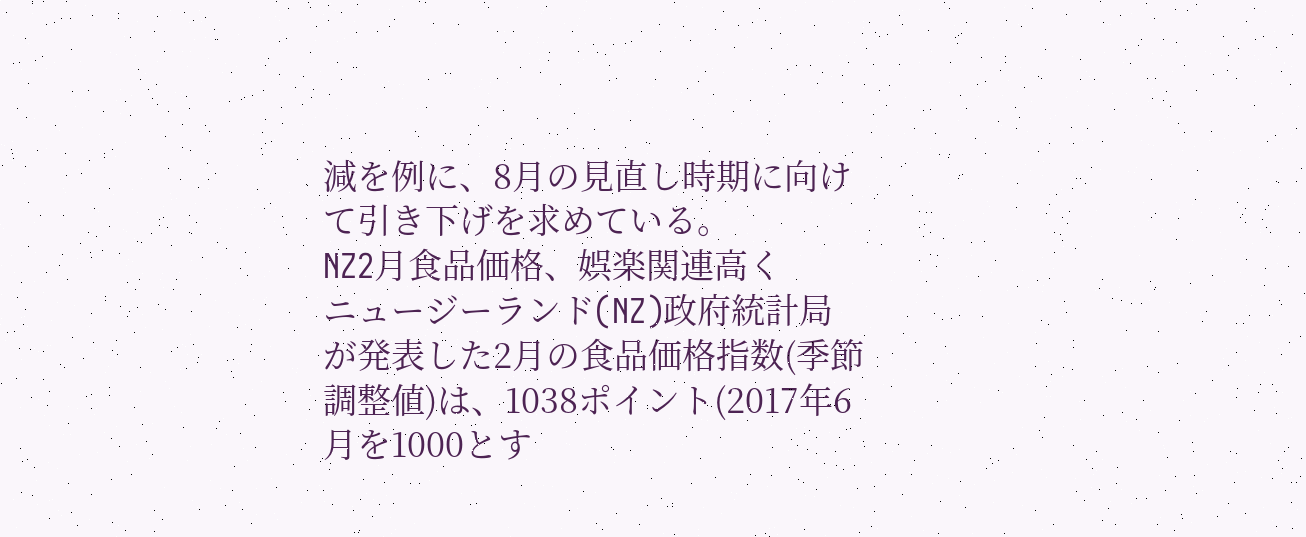減を例に、8月の見直し時期に向けて引き下げを求めている。
NZ2月食品価格、娯楽関連高く
ニュージーランド(NZ)政府統計局が発表した2月の食品価格指数(季節調整値)は、1038ポイント(2017年6月を1000とす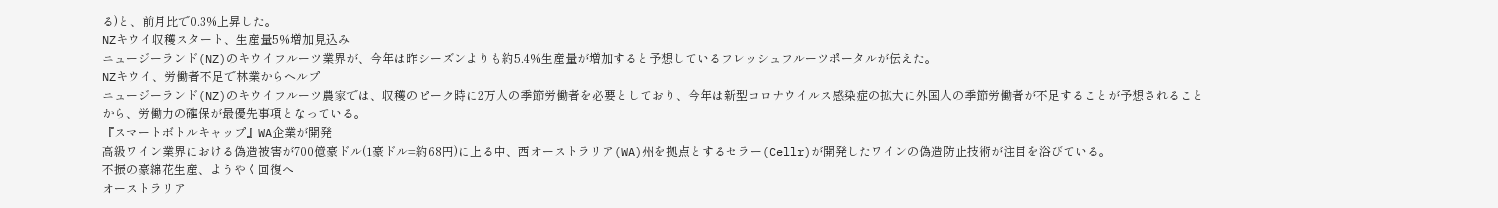る)と、前月比で0.3%上昇した。
NZキウイ収穫スタート、生産量5%増加見込み
ニュージーランド(NZ)のキウイフルーツ業界が、今年は昨シーズンよりも約5.4%生産量が増加すると予想しているフレッシュフルーツポータルが伝えた。
NZキウイ、労働者不足で林業からヘルプ
ニュージーランド(NZ)のキウイフルーツ農家では、収穫のピーク時に2万人の季節労働者を必要としており、今年は新型コロナウイルス感染症の拡大に外国人の季節労働者が不足することが予想されることから、労働力の確保が最優先事項となっている。
『スマートボトルキャップ』WA企業が開発
高級ワイン業界における偽造被害が700億豪ドル(1豪ドル=約68円)に上る中、西オーストラリア(WA)州を拠点とするセラー(Cellr)が開発したワインの偽造防止技術が注目を浴びている。
不振の豪綿花生産、ようやく回復へ
オーストラリア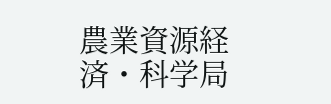農業資源経済・科学局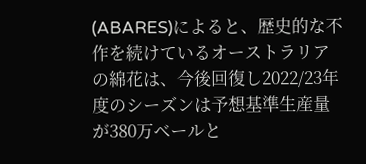(ABARES)によると、歴史的な不作を続けているオーストラリアの綿花は、今後回復し2022/23年度のシーズンは予想基準生産量が380万ベールと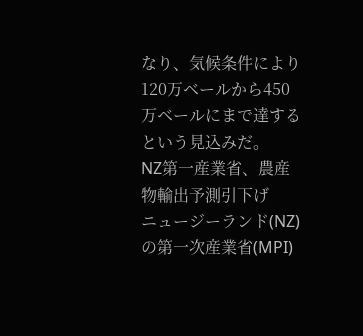なり、気候条件により120万ベールから450万ベールにまで達するという見込みだ。
NZ第一産業省、農産物輸出予測引下げ
ニュージーランド(NZ)の第一次産業省(MPI)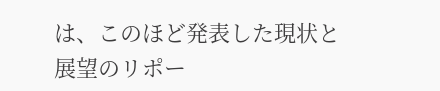は、このほど発表した現状と展望のリポー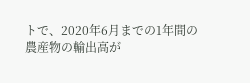トで、2020年6月までの1年間の農産物の輸出高が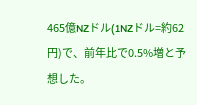465億NZドル(1NZドル=約62円)で、前年比で0.5%増と予想した。